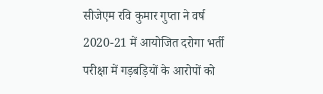सीजेएम रवि कुमार गुप्ता ने वर्ष 2020-21 में आयोजित दरोगा भर्ती परीक्षा में गड़बड़ियों के आरोपों को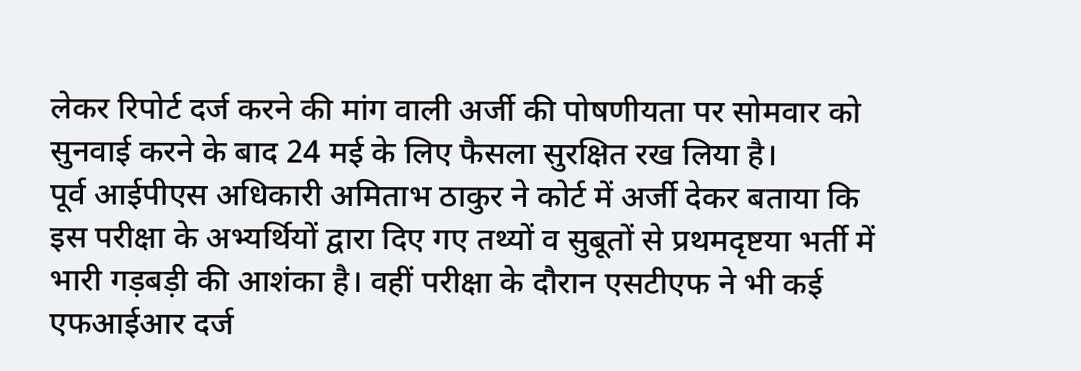लेकर रिपोर्ट दर्ज करने की मांग वाली अर्जी की पोषणीयता पर सोमवार को सुनवाई करने के बाद 24 मई के लिए फैसला सुरक्षित रख लिया है।
पूर्व आईपीएस अधिकारी अमिताभ ठाकुर ने कोर्ट में अर्जी देकर बताया कि इस परीक्षा के अभ्यर्थियों द्वारा दिए गए तथ्यों व सुबूतों से प्रथमदृष्टया भर्ती में भारी गड़बड़ी की आशंका है। वहीं परीक्षा के दौरान एसटीएफ ने भी कई एफआईआर दर्ज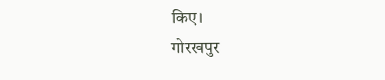किए।
गोरखपुर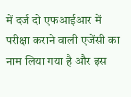में दर्ज दो एफआईआर में परीक्षा कराने वाली एजेंसी का नाम लिया गया है और इस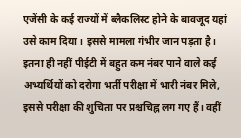एजेंसी के कई राज्यों में ब्लैकलिस्ट होने के बावजूद यहां उसे काम दिया। इससे मामला गंभीर जान पड़ता है। इतना ही नहीं पीईटी में बहुत कम नंबर पाने वाले कई अभ्यर्थियों को दरोगा भर्ती परीक्षा में भारी नंबर मिले, इससे परीक्षा की शुचिता पर प्रश्चचिह्न लग गए हैं। वहीं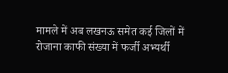मामले में अब लखनऊ समेत कई जिलों में रोजाना काफी संख्या में फर्जी अभ्यर्थी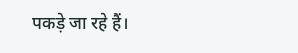पकड़े जा रहे हैं।